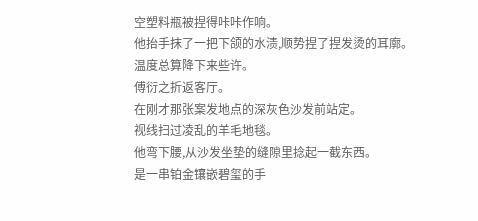空塑料瓶被捏得咔咔作响。
他抬手抹了一把下颌的水渍,顺势捏了捏发烫的耳廓。
温度总算降下来些许。
傅衍之折返客厅。
在刚才那张案发地点的深灰色沙发前站定。
视线扫过凌乱的羊毛地毯。
他弯下腰,从沙发坐垫的缝隙里捻起一截东西。
是一串铂金镶嵌碧玺的手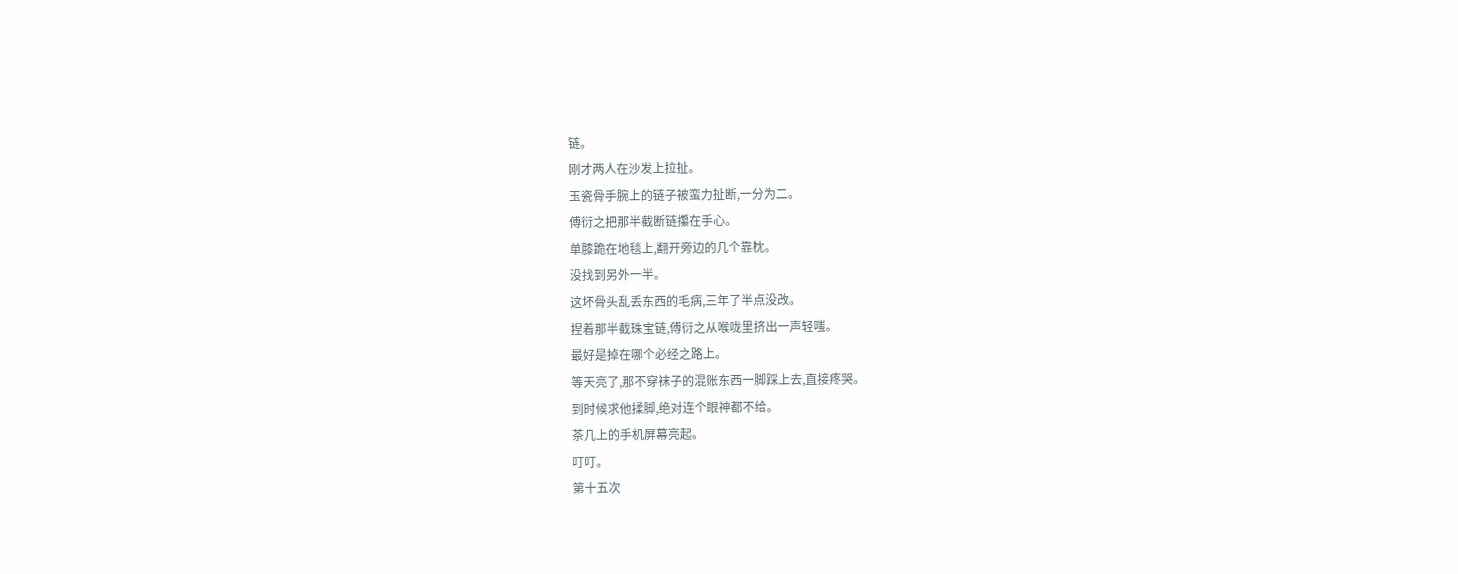链。
刚才两人在沙发上拉扯。
玉瓷骨手腕上的链子被蛮力扯断,一分为二。
傅衍之把那半截断链攥在手心。
单膝跪在地毯上,翻开旁边的几个靠枕。
没找到另外一半。
这坏骨头乱丢东西的毛病,三年了半点没改。
捏着那半截珠宝链,傅衍之从喉咙里挤出一声轻嗤。
最好是掉在哪个必经之路上。
等天亮了,那不穿袜子的混账东西一脚踩上去,直接疼哭。
到时候求他揉脚,绝对连个眼神都不给。
茶几上的手机屏幕亮起。
叮叮。
第十五次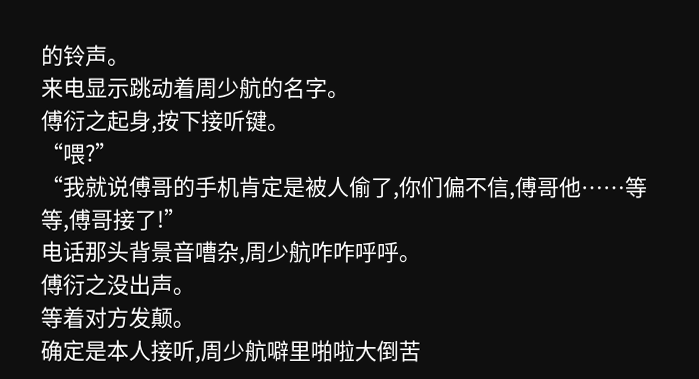的铃声。
来电显示跳动着周少航的名字。
傅衍之起身,按下接听键。
“喂?”
“我就说傅哥的手机肯定是被人偷了,你们偏不信,傅哥他……等等,傅哥接了!”
电话那头背景音嘈杂,周少航咋咋呼呼。
傅衍之没出声。
等着对方发颠。
确定是本人接听,周少航噼里啪啦大倒苦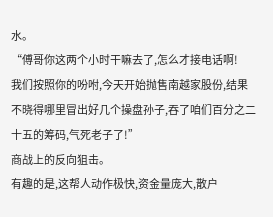水。
“傅哥你这两个小时干嘛去了,怎么才接电话啊!
我们按照你的吩咐,今天开始抛售南越家股份,结果不晓得哪里冒出好几个操盘孙子,吞了咱们百分之二十五的筹码,气死老子了!”
商战上的反向狙击。
有趣的是,这帮人动作极快,资金量庞大,散户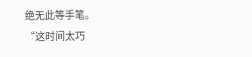绝无此等手笔。
“这时间太巧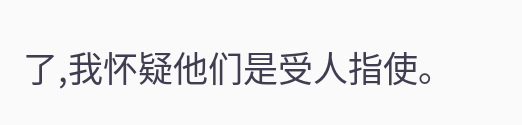了,我怀疑他们是受人指使。